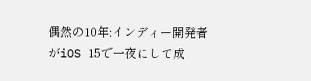偶然の10年:インディー開発者がiOS 15で一夜にして成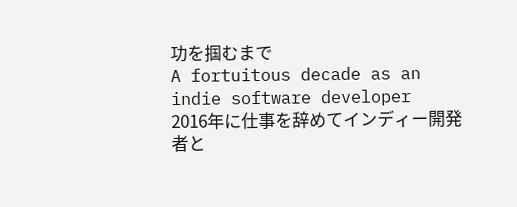功を掴むまで
A fortuitous decade as an indie software developer
2016年に仕事を辞めてインディー開発者と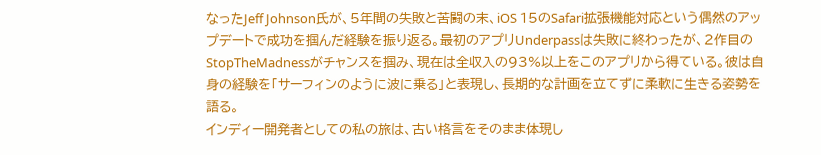なったJeff Johnson氏が、5年間の失敗と苦闘の末、iOS 15のSafari拡張機能対応という偶然のアップデートで成功を掴んだ経験を振り返る。最初のアプリUnderpassは失敗に終わったが、2作目のStopTheMadnessがチャンスを掴み、現在は全収入の93%以上をこのアプリから得ている。彼は自身の経験を「サーフィンのように波に乗る」と表現し、長期的な計画を立てずに柔軟に生きる姿勢を語る。
インディー開発者としての私の旅は、古い格言をそのまま体現し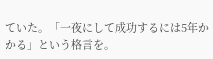ていた。「一夜にして成功するには5年かかる」という格言を。